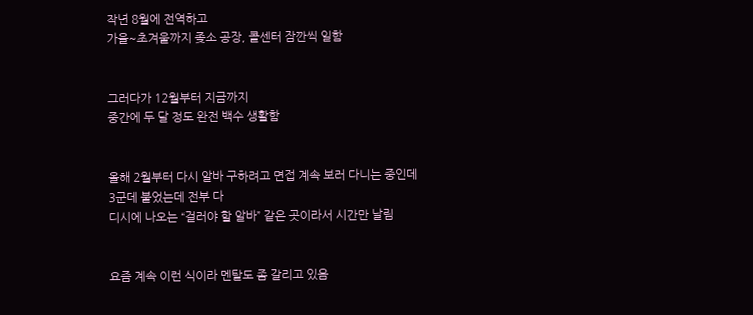작년 8월에 전역하고
가을~초겨울까지 좆소 공장, 콜센터 잠깐씩 일함


그러다가 12월부터 지금까지
중간에 두 달 정도 완전 백수 생활함


올해 2월부터 다시 알바 구하려고 면접 계속 보러 다니는 중인데
3군데 붙었는데 전부 다
디시에 나오는 “걸러야 할 알바” 같은 곳이라서 시간만 날림


요즘 계속 이런 식이라 멘탈도 좀 갈리고 있음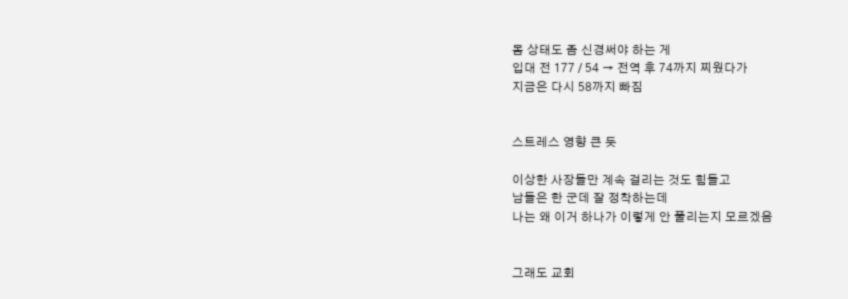몸 상태도 좀 신경써야 하는 게
입대 전 177 / 54 → 전역 후 74까지 찌웠다가
지금은 다시 58까지 빠짐


스트레스 영향 큰 듯

이상한 사장들만 계속 걸리는 것도 힘들고
남들은 한 군데 잘 정착하는데
나는 왜 이거 하나가 이렇게 안 풀리는지 모르겠음


그래도 교회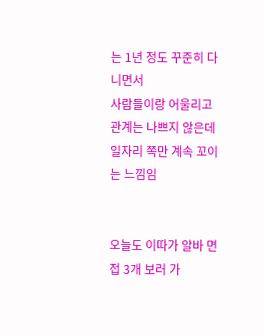는 1년 정도 꾸준히 다니면서
사람들이랑 어울리고 관계는 나쁘지 않은데
일자리 쪽만 계속 꼬이는 느낌임


오늘도 이따가 알바 면접 3개 보러 가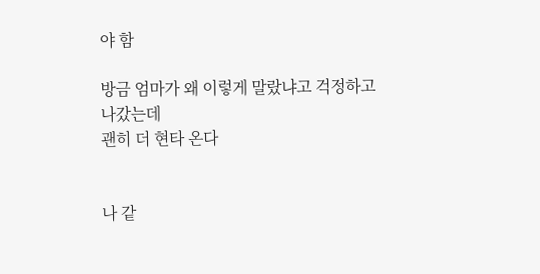야 함

방금 엄마가 왜 이렇게 말랐냐고 걱정하고 나갔는데
괜히 더 현타 온다


나 같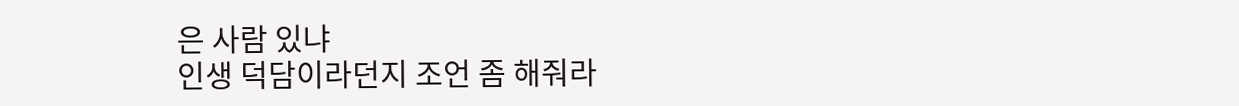은 사람 있냐
인생 덕담이라던지 조언 좀 해줘라